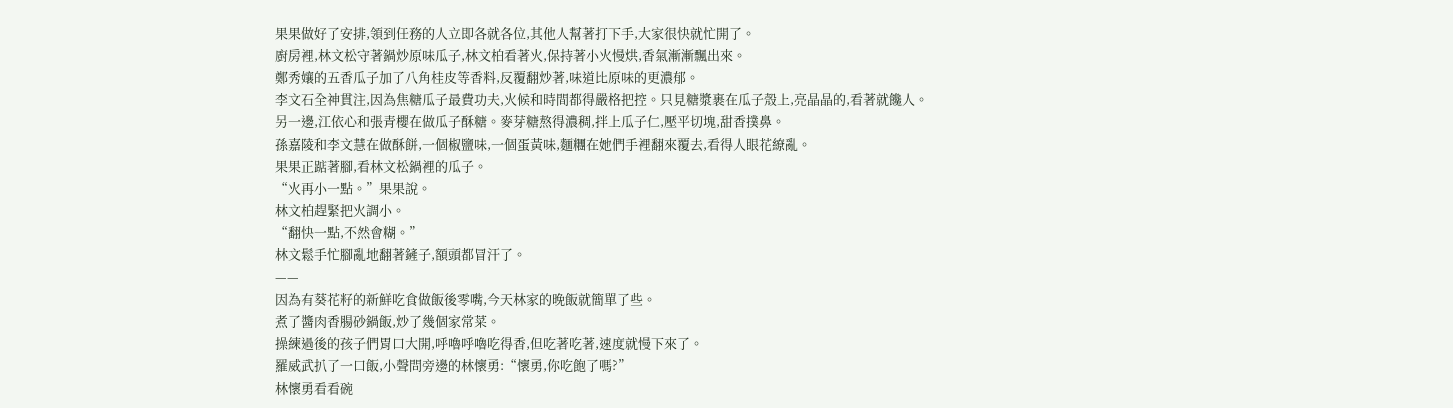果果做好了安排,領到任務的人立即各就各位,其他人幫著打下手,大家很快就忙開了。
廚房裡,林文松守著鍋炒原味瓜子,林文柏看著火,保持著小火慢烘,香氣漸漸飄出來。
鄭秀孃的五香瓜子加了八角桂皮等香料,反覆翻炒著,味道比原味的更濃郁。
李文石全神貫注,因為焦糖瓜子最費功夫,火候和時間都得嚴格把控。只見糖漿裹在瓜子殼上,亮晶晶的,看著就饞人。
另一邊,江依心和張青櫻在做瓜子酥糖。麥芽糖熬得濃稠,拌上瓜子仁,壓平切塊,甜香撲鼻。
孫嘉陵和李文慧在做酥餅,一個椒鹽味,一個蛋黃味,麵糰在她們手裡翻來覆去,看得人眼花繚亂。
果果正踮著腳,看林文松鍋裡的瓜子。
“火再小一點。”果果說。
林文柏趕緊把火調小。
“翻快一點,不然會糊。”
林文鬆手忙腳亂地翻著鏟子,額頭都冒汗了。
——
因為有葵花籽的新鮮吃食做飯後零嘴,今天林家的晚飯就簡單了些。
煮了醬肉香腸砂鍋飯,炒了幾個家常菜。
操練過後的孩子們胃口大開,呼嚕呼嚕吃得香,但吃著吃著,速度就慢下來了。
羅威武扒了一口飯,小聲問旁邊的林懷勇:“懷勇,你吃飽了嗎?”
林懷勇看看碗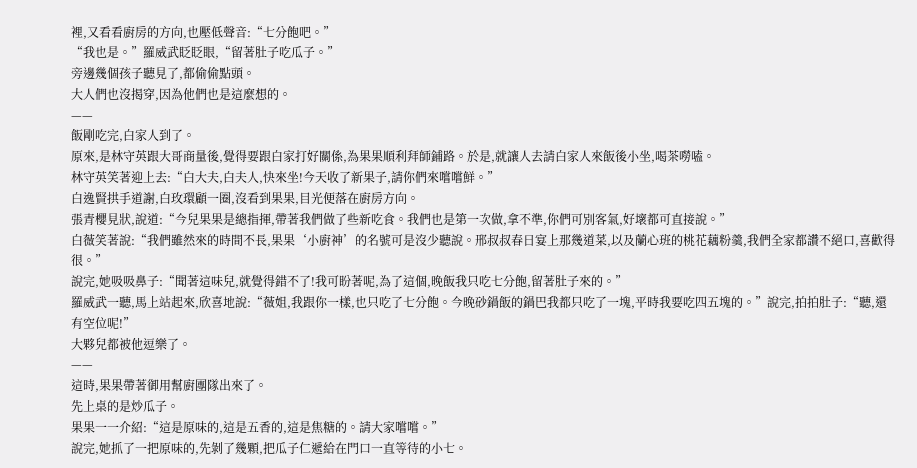裡,又看看廚房的方向,也壓低聲音:“七分飽吧。”
“我也是。”羅威武眨眨眼,“留著肚子吃瓜子。”
旁邊幾個孩子聽見了,都偷偷點頭。
大人們也沒揭穿,因為他們也是這麼想的。
——
飯剛吃完,白家人到了。
原來,是林守英跟大哥商量後,覺得要跟白家打好關係,為果果順利拜師鋪路。於是,就讓人去請白家人來飯後小坐,喝茶嘮嗑。
林守英笑著迎上去:“白大夫,白夫人,快來坐!今天收了新果子,請你們來嚐嚐鮮。”
白逸賢拱手道謝,白玫環顧一圈,沒看到果果,目光便落在廚房方向。
張青櫻見狀,說道:“今兒果果是總指揮,帶著我們做了些新吃食。我們也是第一次做,拿不準,你們可別客氣,好壞都可直接說。”
白薇笑著說:“我們雖然來的時間不長,果果‘小廚神’的名號可是沒少聽說。邢叔叔春日宴上那幾道菜,以及蘭心班的桃花藕粉羹,我們全家都讚不絕口,喜歡得很。”
說完,她吸吸鼻子:“聞著這味兒,就覺得錯不了!我可盼著呢,為了這個,晚飯我只吃七分飽,留著肚子來的。”
羅威武一聽,馬上站起來,欣喜地說:“薇姐,我跟你一樣,也只吃了七分飽。今晚砂鍋飯的鍋巴我都只吃了一塊,平時我要吃四五塊的。”說完,拍拍肚子:“聽,還有空位呢!”
大夥兒都被他逗樂了。
——
這時,果果帶著御用幫廚團隊出來了。
先上桌的是炒瓜子。
果果一一介紹:“這是原味的,這是五香的,這是焦糖的。請大家嚐嚐。”
說完,她抓了一把原味的,先剝了幾顆,把瓜子仁遞給在門口一直等待的小七。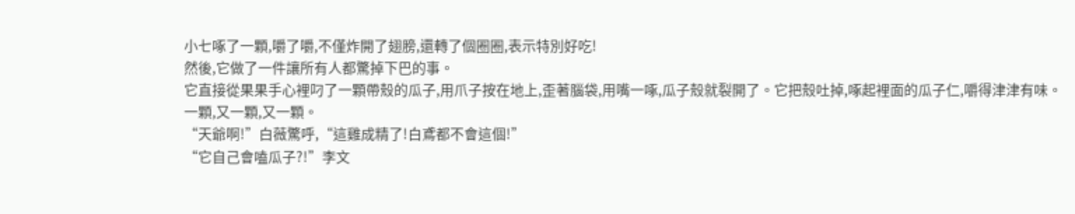小七啄了一顆,嚼了嚼,不僅炸開了翅膀,還轉了個圈圈,表示特別好吃!
然後,它做了一件讓所有人都驚掉下巴的事。
它直接從果果手心裡叼了一顆帶殼的瓜子,用爪子按在地上,歪著腦袋,用嘴一啄,瓜子殼就裂開了。它把殼吐掉,啄起裡面的瓜子仁,嚼得津津有味。
一顆,又一顆,又一顆。
“天爺啊!”白薇驚呼,“這雞成精了!白鳶都不會這個!”
“它自己會嗑瓜子?!”李文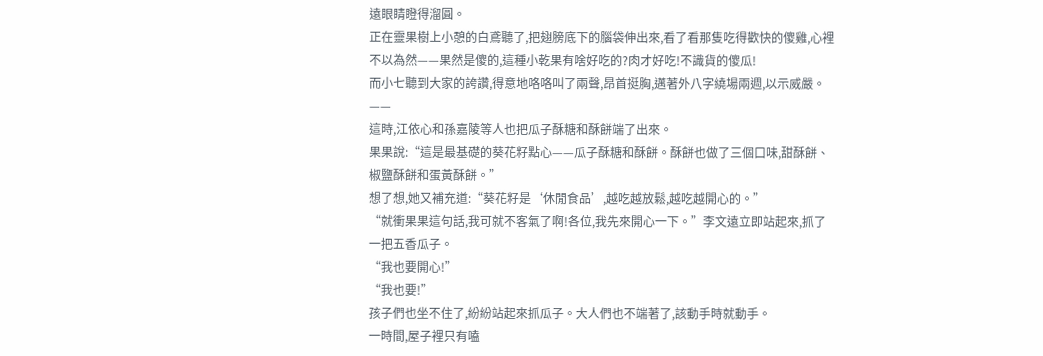遠眼睛瞪得溜圓。
正在靈果樹上小憩的白鳶聽了,把翅膀底下的腦袋伸出來,看了看那隻吃得歡快的傻雞,心裡不以為然——果然是傻的,這種小乾果有啥好吃的?肉才好吃!不識貨的傻瓜!
而小七聽到大家的誇讚,得意地咯咯叫了兩聲,昂首挺胸,邁著外八字繞場兩週,以示威嚴。
——
這時,江依心和孫嘉陵等人也把瓜子酥糖和酥餅端了出來。
果果說:“這是最基礎的葵花籽點心——瓜子酥糖和酥餅。酥餅也做了三個口味,甜酥餅、椒鹽酥餅和蛋黃酥餅。”
想了想,她又補充道:“葵花籽是‘休閒食品’,越吃越放鬆,越吃越開心的。”
“就衝果果這句話,我可就不客氣了啊!各位,我先來開心一下。”李文遠立即站起來,抓了一把五香瓜子。
“我也要開心!”
“我也要!”
孩子們也坐不住了,紛紛站起來抓瓜子。大人們也不端著了,該動手時就動手。
一時間,屋子裡只有嗑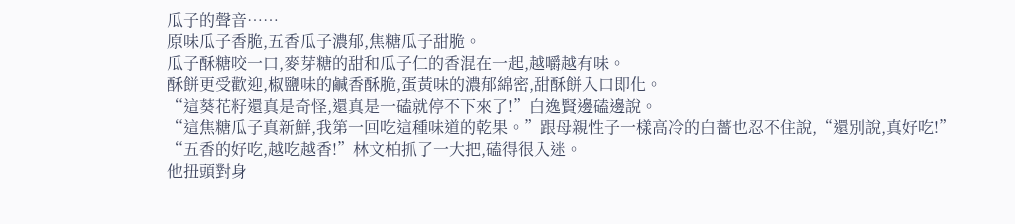瓜子的聲音……
原味瓜子香脆,五香瓜子濃郁,焦糖瓜子甜脆。
瓜子酥糖咬一口,麥芽糖的甜和瓜子仁的香混在一起,越嚼越有味。
酥餅更受歡迎,椒鹽味的鹹香酥脆,蛋黃味的濃郁綿密,甜酥餅入口即化。
“這葵花籽還真是奇怪,還真是一磕就停不下來了!”白逸賢邊磕邊說。
“這焦糖瓜子真新鮮,我第一回吃這種味道的乾果。”跟母親性子一樣高冷的白薔也忍不住說,“還別說,真好吃!”
“五香的好吃,越吃越香!”林文柏抓了一大把,磕得很入迷。
他扭頭對身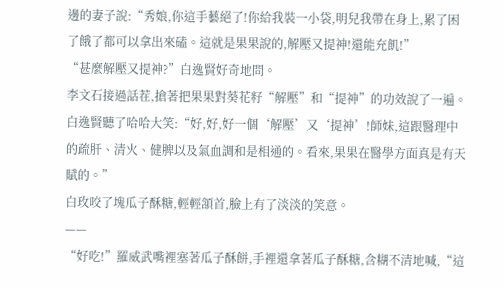邊的妻子說:“秀娘,你這手藝絕了!你給我裝一小袋,明兒我帶在身上,累了困了餓了都可以拿出來磕。這就是果果說的,解壓又提神!還能充飢!”
“甚麼解壓又提神?”白逸賢好奇地問。
李文石接過話茬,搶著把果果對葵花籽“解壓”和“提神”的功效說了一遍。
白逸賢聽了哈哈大笑:“好,好,好一個‘解壓’又‘提神’!師妹,這跟醫理中的疏肝、清火、健脾以及氣血調和是相通的。看來,果果在醫學方面真是有天賦的。”
白玫咬了塊瓜子酥糖,輕輕頷首,臉上有了淡淡的笑意。
——
“好吃!”羅威武嘴裡塞著瓜子酥餅,手裡還拿著瓜子酥糖,含糊不清地喊,“這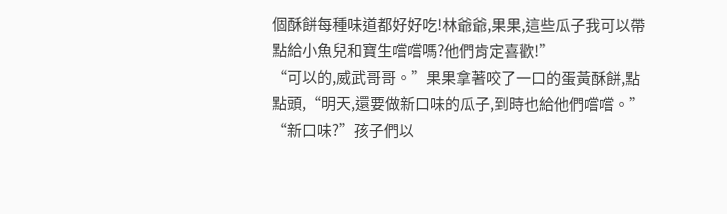個酥餅每種味道都好好吃!林爺爺,果果,這些瓜子我可以帶點給小魚兒和寶生嚐嚐嗎?他們肯定喜歡!”
“可以的,威武哥哥。”果果拿著咬了一口的蛋黃酥餅,點點頭,“明天,還要做新口味的瓜子,到時也給他們嚐嚐。”
“新口味?”孩子們以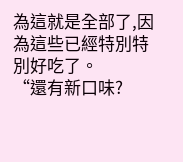為這就是全部了,因為這些已經特別特別好吃了。
“還有新口味?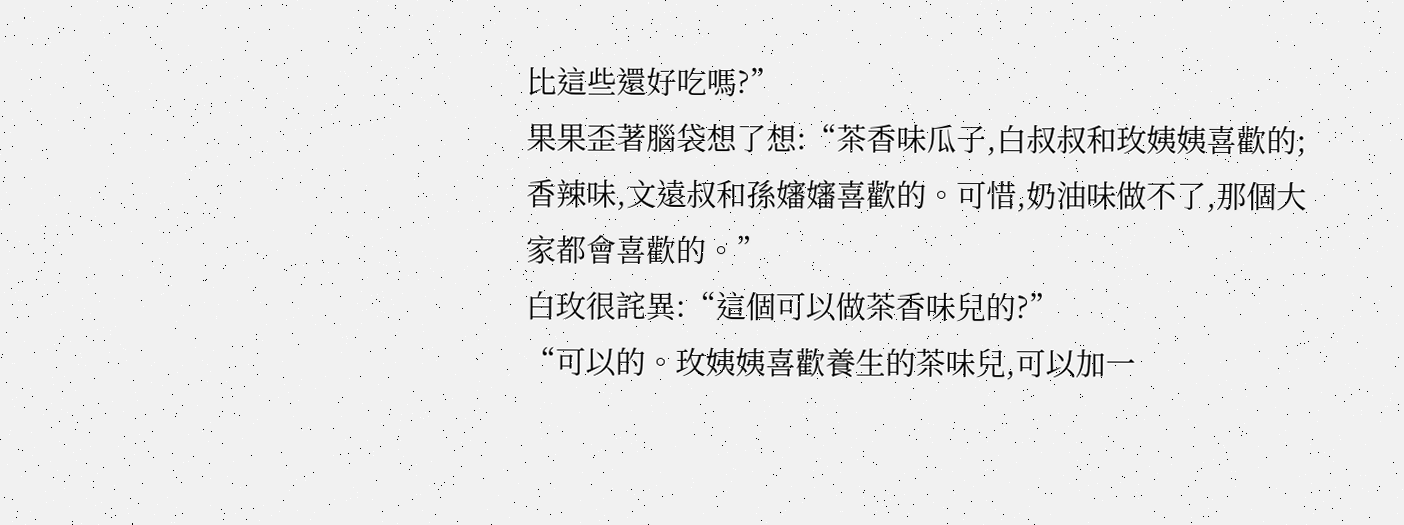比這些還好吃嗎?”
果果歪著腦袋想了想:“茶香味瓜子,白叔叔和玫姨姨喜歡的;香辣味,文遠叔和孫嬸嬸喜歡的。可惜,奶油味做不了,那個大家都會喜歡的。”
白玫很詫異:“這個可以做茶香味兒的?”
“可以的。玫姨姨喜歡養生的茶味兒,可以加一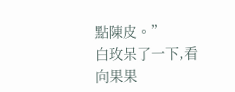點陳皮。”
白玫呆了一下,看向果果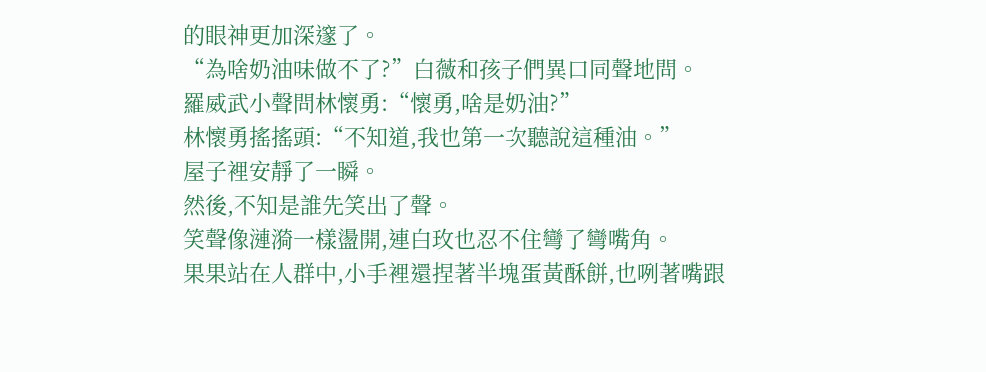的眼神更加深邃了。
“為啥奶油味做不了?”白薇和孩子們異口同聲地問。
羅威武小聲問林懷勇:“懷勇,啥是奶油?”
林懷勇搖搖頭:“不知道,我也第一次聽說這種油。”
屋子裡安靜了一瞬。
然後,不知是誰先笑出了聲。
笑聲像漣漪一樣盪開,連白玫也忍不住彎了彎嘴角。
果果站在人群中,小手裡還捏著半塊蛋黃酥餅,也咧著嘴跟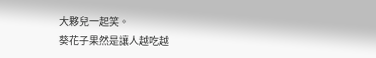大夥兒一起笑。
葵花子果然是讓人越吃越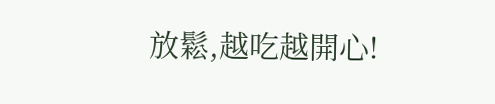放鬆,越吃越開心!